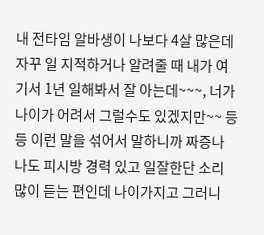내 전타임 알바생이 나보다 4살 많은데 자꾸 일 지적하거나 알려줄 때 내가 여기서 1년 일해봐서 잘 아는데~~~, 너가 나이가 어려서 그럴수도 있겠지만~~ 등등 이런 말을 섞어서 말하니까 짜증나 나도 피시방 경력 있고 일잘한단 소리 많이 듣는 편인데 나이가지고 그러니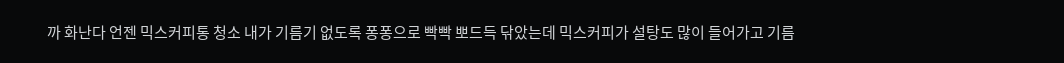까 화난다 언젠 믹스커피통 청소 내가 기름기 없도록 퐁퐁으로 빡빡 뽀드득 닦았는데 믹스커피가 설탕도 많이 들어가고 기름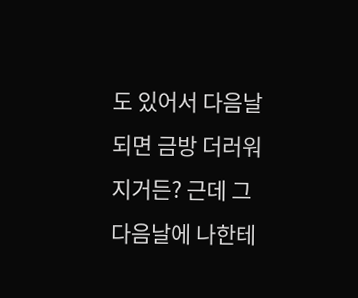도 있어서 다음날 되면 금방 더러워지거든? 근데 그 다음날에 나한테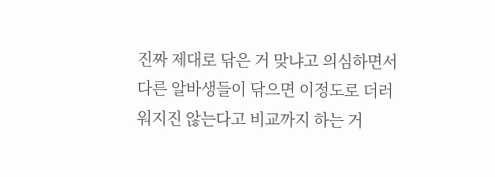진짜 제대로 닦은 거 맞냐고 의심하면서 다른 알바생들이 닦으면 이정도로 더러워지진 않는다고 비교까지 하는 거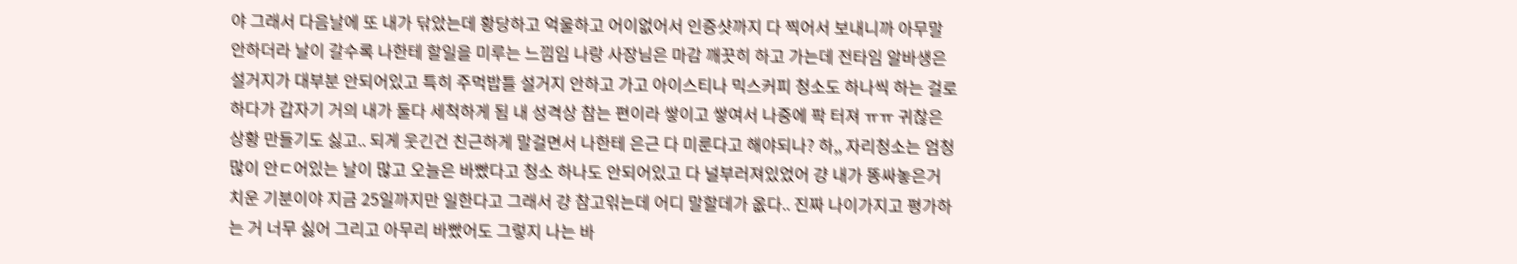야 그래서 다음날에 또 내가 닦았는데 황당하고 억울하고 어이없어서 인증샷까지 다 찍어서 보내니까 아무말 안하더라 날이 갈수록 나한테 할일을 미루는 느낌임 나랑 사장님은 마감 깨끗히 하고 가는데 전타임 알바생은 설거지가 대부분 안되어있고 특히 주먹밥틀 설거지 안하고 가고 아이스티나 믹스커피 청소도 하나씩 하는 걸로 하다가 갑자기 거의 내가 둘다 세척하게 됨 내 성격상 참는 편이라 쌓이고 쌓여서 나중에 팍 터져 ㅠㅠ 귀찮은 상황 만들기도 싫고.. 되게 웃긴건 친근하게 말걸면서 나한테 은근 다 미룬다고 해야되나? 하,, 자리청소는 엄청 많이 안ㄷ어있는 날이 많고 오늘은 바빴다고 청소 하나도 안되어있고 다 널부러져있었어 걍 내가 똥싸놓은거 치운 기분이야 지금 25일까지만 일한다고 그래서 걍 참고읶는데 어디 말할데가 옶다.. 진짜 나이가지고 평가하는 거 너무 싫어 그리고 아무리 바빴어도 그렇지 나는 바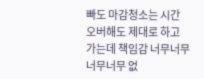빠도 마감청소는 시간 오버해도 제대로 하고 가는데 책임감 너무너무너무너무 없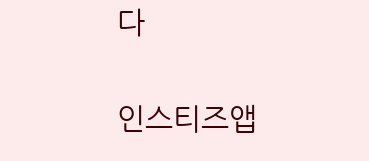다

인스티즈앱